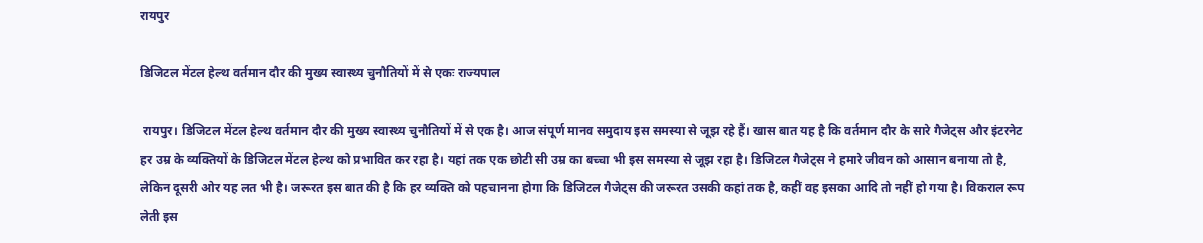रायपुर

डिजिटल मेंटल हेल्थ वर्तमान दौर की मुख्य स्वास्थ्य चुनौतियों में से एकः राज्यपाल

 रायपुर। डिजिटल मेंटल हेल्थ वर्तमान दौर की मुख्य स्वास्थ्य चुनौतियों में से एक है। आज संपूर्ण मानव समुदाय इस समस्या से जूझ रहे हैं। खास बात यह है कि वर्तमान दौर के सारे गैजेट्स और इंटरनेट हर उम्र के व्यक्तियों के डिजिटल मेंटल हेल्थ को प्रभावित कर रहा है। यहां तक एक छोटी सी उम्र का बच्चा भी इस समस्या से जूझ रहा है। डिजिटल गैजेट्स ने हमारे जीवन को आसान बनाया तो है, लेकिन दूसरी ओर यह लत भी है। जरूरत इस बात की है कि हर व्यक्ति को पहचानना होगा कि डिजिटल गैजेट्स की जरूरत उसकी कहां तक है, कहीं वह इसका आदि तो नहीं हो गया है। विकराल रूप लेती इस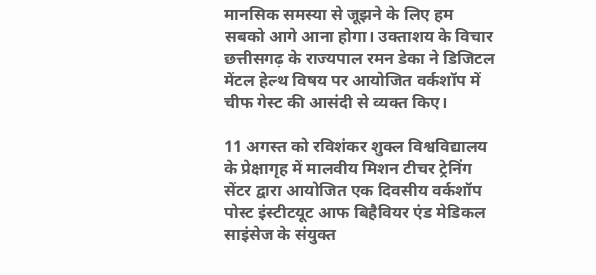मानसिक समस्या से जूझने के लिए हम सबको आगे आना होगा। उक्ताशय के विचार छत्तीसगढ़ के राज्यपाल रमन डेका ने डिजिटल मेंटल हेल्थ विषय पर आयोजित वर्कशॉप में चीफ गेस्ट की आसंदी से व्यक्त किए।

11 अगस्त को रविशंकर शुक्ल विश्वविद्यालय के प्रेक्षागृह में मालवीय मिशन टीचर ट्रेनिंग सेंटर द्वारा आयोजित एक दिवसीय वर्कशॉप पोस्ट इंस्टीटयूट आफ बिहैवियर एंड मेडिकल साइंसेज के संयुक्त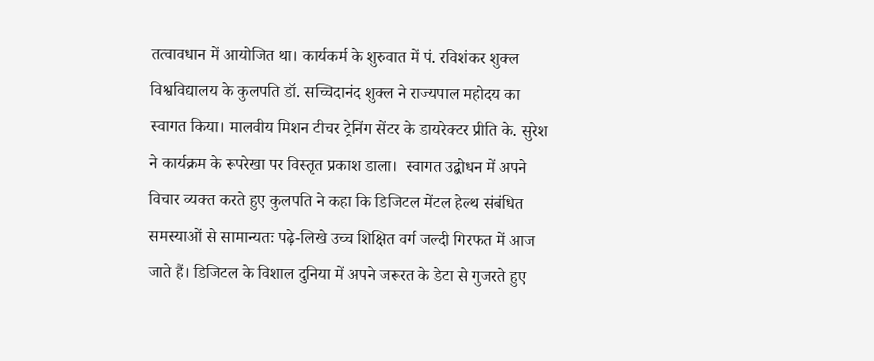तत्वावधान में आयोजित था। कार्यकर्म के शुरुवात में पं. रविशंकर शुक्ल विश्वविद्यालय के कुलपति डॉ. सच्चिदानंद शुक्ल ने राज्यपाल महोदय का स्वागत किया। मालवीय मिशन टीचर ट्रेनिंग सेंटर के डायरेक्टर प्रीति के. सुरेश ने कार्यक्रम के रूपरेखा पर विस्तृत प्रकाश डाला।  स्वागत उद्बोधन में अपने विचार व्यक्त करते हुए कुलपति ने कहा कि डिजिटल मेंटल हेल्थ संबंधित समस्याओं से सामान्यतः पढ़े-लिखे उच्च शिक्षित वर्ग जल्दी गिरफत में आज जाते हैं। डिजिटल के विशाल दुनिया में अपने जरूरत के डेटा से गुजरते हुए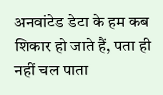अनवांटेड डेटा के हम कब शिकार हो जाते हैं, पता ही नहीं चल पाता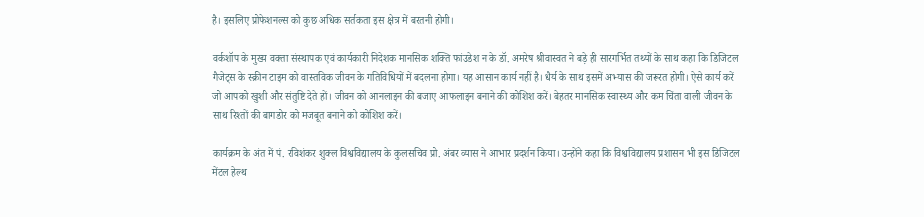है। इसलिए प्रोफेशनल्स को कुछ अधिक सर्तकता इस क्षेत्र में बरतनी होगी।

वर्कशॉप के मुख्य वक्ता संस्थापक एवं कार्यकारी निदेशक मानसिक शक्ति फांउडेश न के डॉ. अमरेष श्रीवास्वत ने बड़े ही सारगर्भित तथ्यों के साथ कहा कि डिजिटल गैजेट्स के स्क्रीन टाइम को वास्तविक जीवन के गतिविधियों में बदलना होगा। यह आसान कार्य नहीं है। धैर्य के साथ इसमें अभ्यास की जरूरत होगी। ऐसे कार्य करें जो आपको खुशी और संतुष्टि देते हों। जीवन को आनलाइन की बजाए आफलाइन बनाने की कोशिश करें। बेहतर मानसिक स्वास्थ्य और कम चिंता वाली जीवन के साथ रिश्तों की बागडोर को मजबूत बनाने को कोशिश करें।

कार्यक्रम के अंत में पं. रविशंकर शुक्ल विश्वविद्यालय के कुलसचिव प्रो. अंबर व्यास ने आभार प्रदर्शन किया। उन्होंने कहा कि विश्वविद्यालय प्रशासन भी इस डिजिटल मेंटल हेल्थ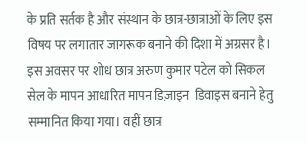के प्रति सर्तक है और संस्थान के छात्र-छात्राओं के लिए इस विषय पर लगातार जागरूक बनाने की दिशा में अग्रसर है।  इस अवसर पर शोध छात्र अरुण कुमार पटेल को सिकल सेल के मापन आधारित मापन डिज़ाइन  डिवाइस बनाने हेतु सम्मानित किया गया। वहीं छात्र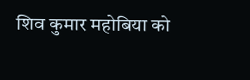शिव कुमार महोबिया को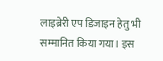लाइब्रेरी एप डिजाइन हेतु भी सम्मानित किया गया। इस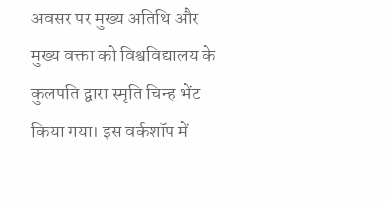अवसर पर मुख्य अतिथि और मुख्य वक्ता को विश्वविद्यालय के कुलपति द्वारा स्मृति चिन्ह भेंट किया गया। इस वर्कशॉप में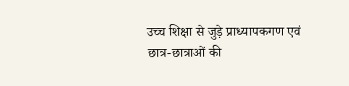उच्च शिक्षा से जुड़े प्राध्यापकगण एवं छात्र-छात्राओं की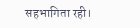सहभागिता रही।